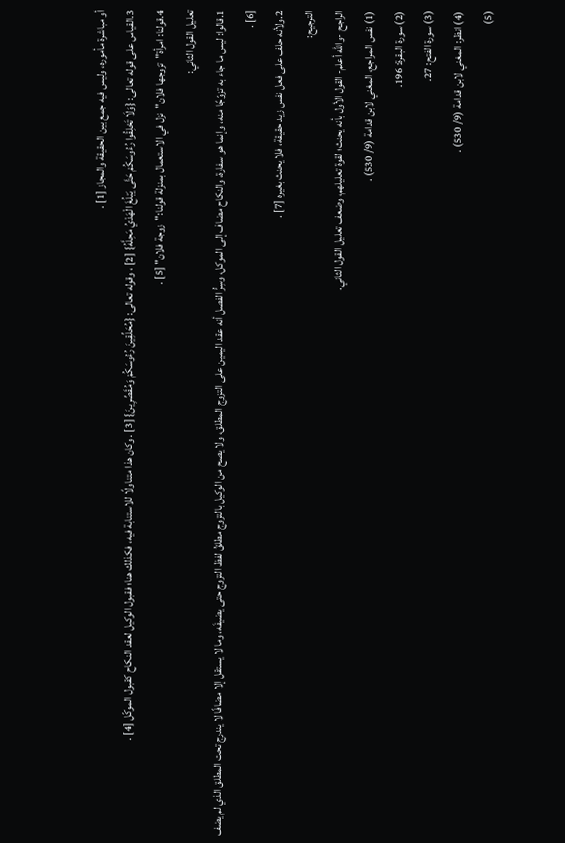أو مباشرة مأموره، وليس فيه جمع بين الحقيقة والمجاز [1] .
3.القياس على قوله تعالى: {وَلَا تَحْلِقُوا رُءُوسَكُمْ حَتَّى يَبْلُغَ الْهَدْيُ مَحِلَّهُ} [2] ، وقوله تعالى: {مُحَلِّقِينَ رُءُوسَكُمْ وَمُقَصِّرِينَ} [3] . وكان هذا متناولًا للاستنابة فيه، فكذلك هنا؛ فقبول الوكيل لعقد النكاح كقبول الموكّل [4] .
4.قولنا: امرأة"تزوجها فلان"نزل في الاستعمال بمنزلة قولنا:"زوجة فلان" [5] .
تعليل القول الثاني:
1.قالوا: ليس ما جاء به تزوّجًا منه، وإنما هو سفارة، والنكاح مضاف إلى الموكل، وسِرُّ الفصل أنه عقد اليمين على التزوج المطلق، ولا يصح من الوكيل بالتزوج مطلقُ لفظ التزوج حتى يضيفَه، وما لا يستقل إلا مضافًا لا يندرج تحت المطلق الذي لم يضف [6] .
2.ولأنه حلف على فعل نفس زيد حقيقة، فلا يحنث بغيره [7] .
الترجيح:
الراجح -والله أعلم- القول الأول بأنه يحنث؛ لقوة تعليلهم، وضعف تعليل القول الثاني.
(1) نفس المراجع، المغني لابن قدامة (9/ 530) .
(2) سورة البقرة: 196.
(3) سورة الفتح: 27.
(4) انظر: المغني لابن قدامة (9/ 530) .
(5)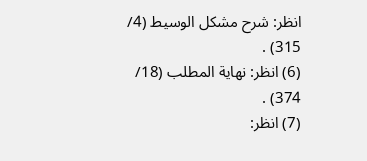انظر: شرح مشكل الوسيط (4/ 315) .
(6) انظر: نهاية المطلب (18/ 374) .
(7) انظر: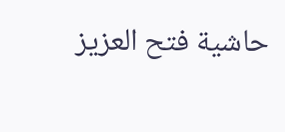حاشية فتح العزيز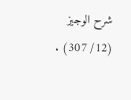شرح الوجيز (12/ 307) .